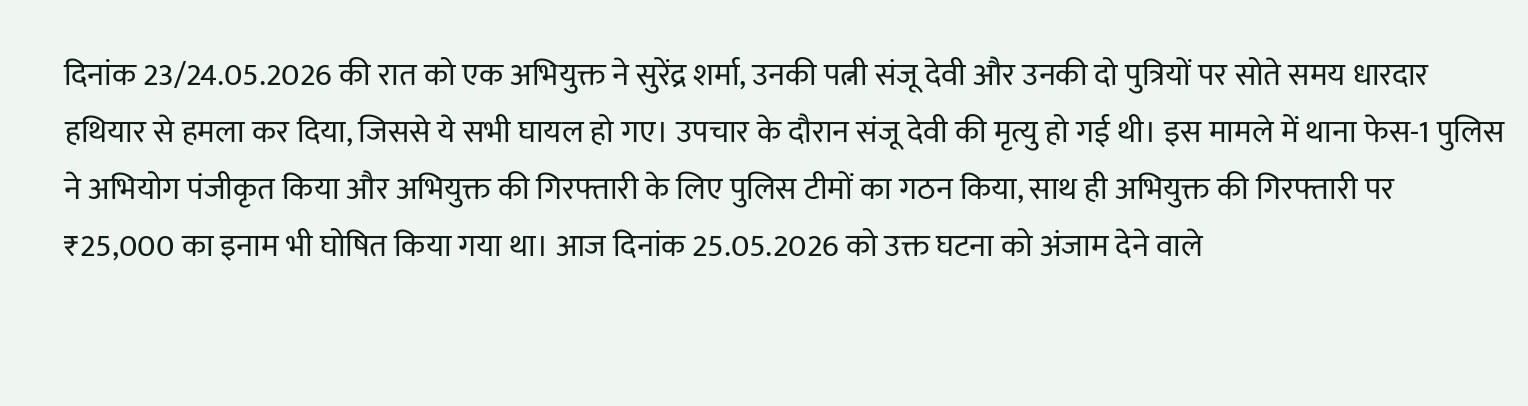दिनांक 23/24.05.2026 की रात को एक अभियुक्त ने सुरेंद्र शर्मा, उनकी पत्नी संजू देवी और उनकी दो पुत्रियों पर सोते समय धारदार हथियार से हमला कर दिया, जिससे ये सभी घायल हो गए। उपचार के दौरान संजू देवी की मृत्यु हो गई थी। इस मामले में थाना फेस-1 पुलिस ने अभियोग पंजीकृत किया और अभियुक्त की गिरफ्तारी के लिए पुलिस टीमों का गठन किया, साथ ही अभियुक्त की गिरफ्तारी पर ₹25,000 का इनाम भी घोषित किया गया था। आज दिनांक 25.05.2026 को उक्त घटना को अंजाम देने वाले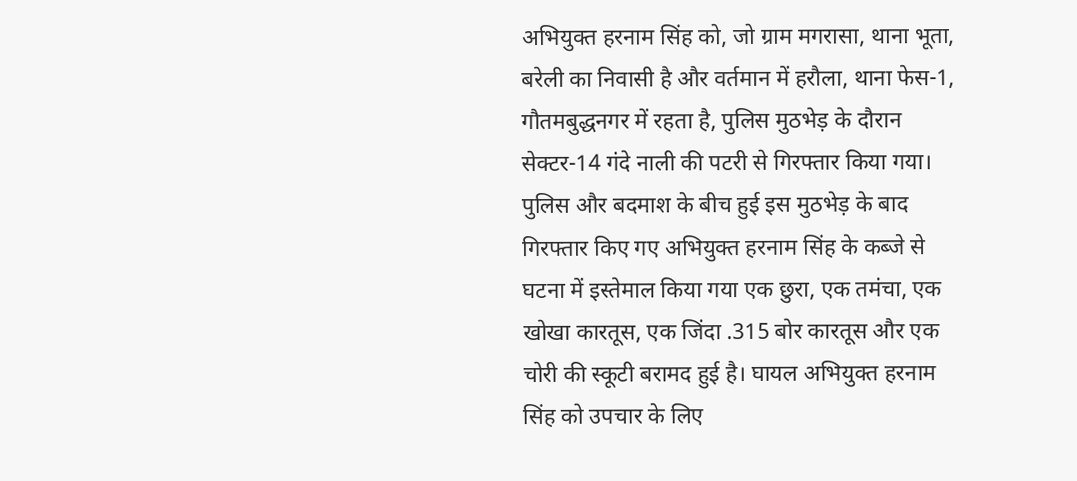अभियुक्त हरनाम सिंह को, जो ग्राम मगरासा, थाना भूता, बरेली का निवासी है और वर्तमान में हरौला, थाना फेस-1, गौतमबुद्धनगर में रहता है, पुलिस मुठभेड़ के दौरान सेक्टर-14 गंदे नाली की पटरी से गिरफ्तार किया गया। पुलिस और बदमाश के बीच हुई इस मुठभेड़ के बाद गिरफ्तार किए गए अभियुक्त हरनाम सिंह के कब्जे से घटना में इस्तेमाल किया गया एक छुरा, एक तमंचा, एक खोखा कारतूस, एक जिंदा .315 बोर कारतूस और एक चोरी की स्कूटी बरामद हुई है। घायल अभियुक्त हरनाम सिंह को उपचार के लिए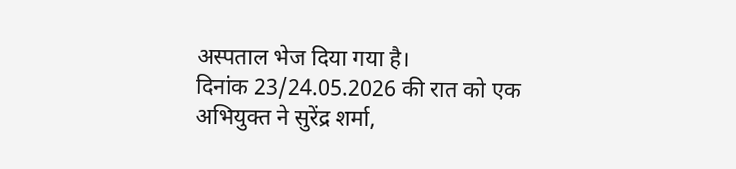अस्पताल भेज दिया गया है।
दिनांक 23/24.05.2026 की रात को एक अभियुक्त ने सुरेंद्र शर्मा,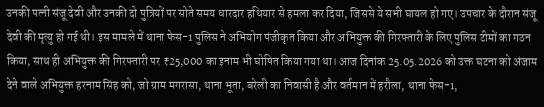उनकी पत्नी संजू देवी और उनकी दो पुत्रियों पर सोते समय धारदार हथियार से हमला कर दिया, जिससे ये सभी घायल हो गए। उपचार के दौरान संजू देवी की मृत्यु हो गई थी। इस मामले में थाना फेस-1 पुलिस ने अभियोग पंजीकृत किया और अभियुक्त की गिरफ्तारी के लिए पुलिस टीमों का गठन किया, साथ ही अभियुक्त की गिरफ्तारी पर ₹25,000 का इनाम भी घोषित किया गया था। आज दिनांक 25.05.2026 को उक्त घटना को अंजाम देने वाले अभियुक्त हरनाम सिंह को, जो ग्राम मगरासा, थाना भूता, बरेली का निवासी है और वर्तमान में हरौला, थाना फेस-1,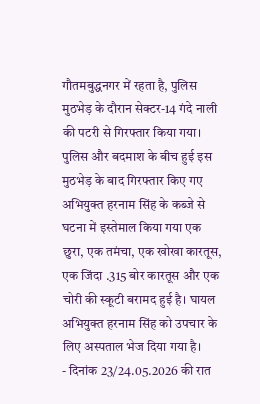गौतमबुद्धनगर में रहता है, पुलिस मुठभेड़ के दौरान सेक्टर-14 गंदे नाली की पटरी से गिरफ्तार किया गया। पुलिस और बदमाश के बीच हुई इस मुठभेड़ के बाद गिरफ्तार किए गए अभियुक्त हरनाम सिंह के कब्जे से घटना में इस्तेमाल किया गया एक छुरा, एक तमंचा, एक खोखा कारतूस, एक जिंदा .315 बोर कारतूस और एक चोरी की स्कूटी बरामद हुई है। घायल अभियुक्त हरनाम सिंह को उपचार के लिए अस्पताल भेज दिया गया है।
- दिनांक 23/24.05.2026 की रात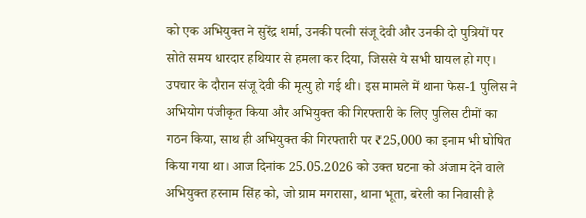को एक अभियुक्त ने सुरेंद्र शर्मा, उनकी पत्नी संजू देवी और उनकी दो पुत्रियों पर सोते समय धारदार हथियार से हमला कर दिया, जिससे ये सभी घायल हो गए। उपचार के दौरान संजू देवी की मृत्यु हो गई थी। इस मामले में थाना फेस-1 पुलिस ने अभियोग पंजीकृत किया और अभियुक्त की गिरफ्तारी के लिए पुलिस टीमों का गठन किया, साथ ही अभियुक्त की गिरफ्तारी पर ₹25,000 का इनाम भी घोषित किया गया था। आज दिनांक 25.05.2026 को उक्त घटना को अंजाम देने वाले अभियुक्त हरनाम सिंह को, जो ग्राम मगरासा, थाना भूता, बरेली का निवासी है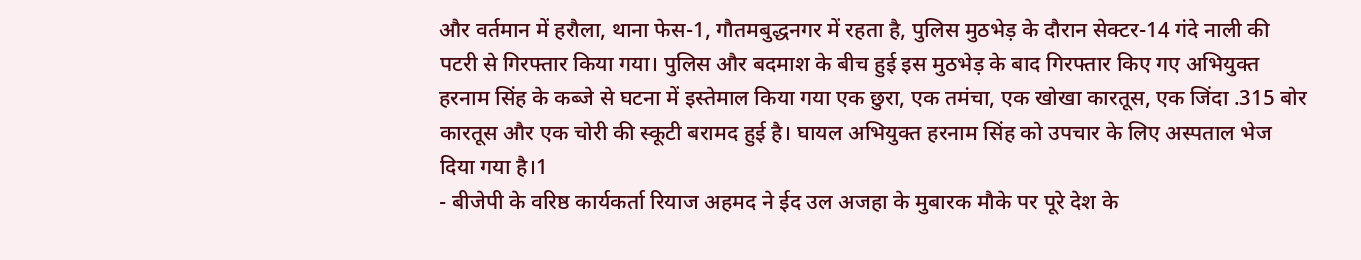और वर्तमान में हरौला, थाना फेस-1, गौतमबुद्धनगर में रहता है, पुलिस मुठभेड़ के दौरान सेक्टर-14 गंदे नाली की पटरी से गिरफ्तार किया गया। पुलिस और बदमाश के बीच हुई इस मुठभेड़ के बाद गिरफ्तार किए गए अभियुक्त हरनाम सिंह के कब्जे से घटना में इस्तेमाल किया गया एक छुरा, एक तमंचा, एक खोखा कारतूस, एक जिंदा .315 बोर कारतूस और एक चोरी की स्कूटी बरामद हुई है। घायल अभियुक्त हरनाम सिंह को उपचार के लिए अस्पताल भेज दिया गया है।1
- बीजेपी के वरिष्ठ कार्यकर्ता रियाज अहमद ने ईद उल अजहा के मुबारक मौके पर पूरे देश के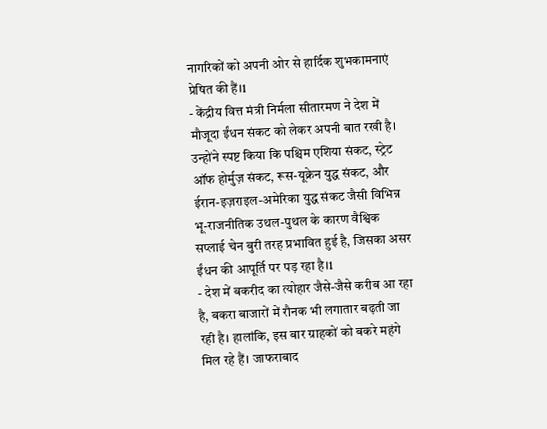नागरिकों को अपनी ओर से हार्दिक शुभकामनाएं प्रेषित की हैं।1
- केंद्रीय वित्त मंत्री निर्मला सीतारमण ने देश में मौजूदा ईंधन संकट को लेकर अपनी बात रखी है। उन्होंने स्पष्ट किया कि पश्चिम एशिया संकट, स्ट्रेट ऑफ होर्मुज़ संकट, रूस-यूक्रेन युद्ध संकट, और ईरान-इज़राइल-अमेरिका युद्ध संकट जैसी विभिन्न भू-राजनीतिक उथल-पुथल के कारण वैश्विक सप्लाई चेन बुरी तरह प्रभावित हुई है, जिसका असर ईंधन की आपूर्ति पर पड़ रहा है।1
- देश में बकरीद का त्योहार जैसे-जैसे करीब आ रहा है, बकरा बाजारों में रौनक भी लगातार बढ़ती जा रही है। हालांकि, इस बार ग्राहकों को बकरे महंगे मिल रहे हैं। जाफराबाद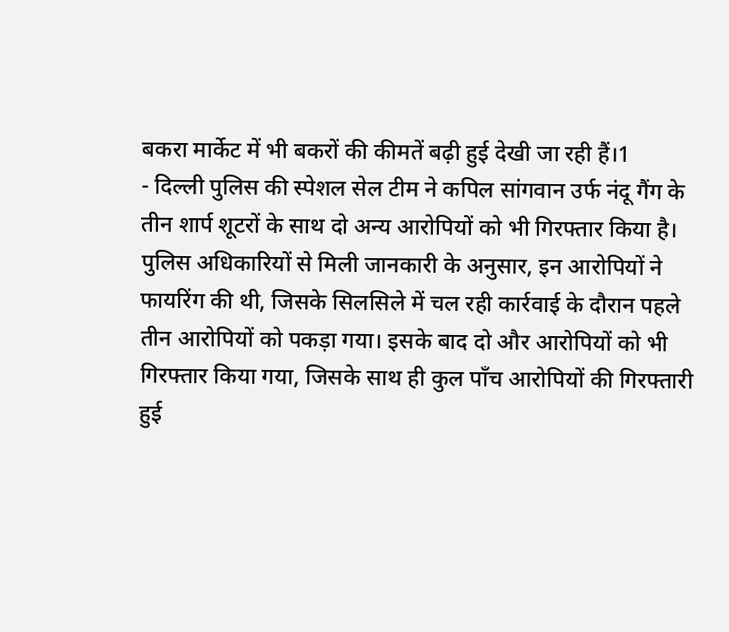बकरा मार्केट में भी बकरों की कीमतें बढ़ी हुई देखी जा रही हैं।1
- दिल्ली पुलिस की स्पेशल सेल टीम ने कपिल सांगवान उर्फ नंदू गैंग के तीन शार्प शूटरों के साथ दो अन्य आरोपियों को भी गिरफ्तार किया है। पुलिस अधिकारियों से मिली जानकारी के अनुसार, इन आरोपियों ने फायरिंग की थी, जिसके सिलसिले में चल रही कार्रवाई के दौरान पहले तीन आरोपियों को पकड़ा गया। इसके बाद दो और आरोपियों को भी गिरफ्तार किया गया, जिसके साथ ही कुल पाँच आरोपियों की गिरफ्तारी हुई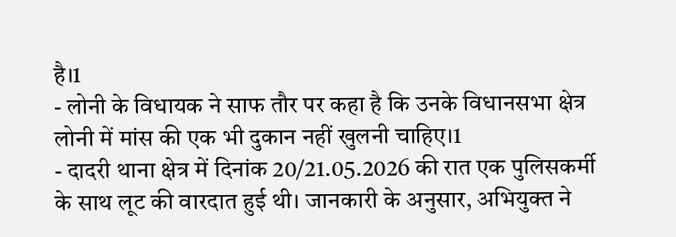है।1
- लोनी के विधायक ने साफ तौर पर कहा है कि उनके विधानसभा क्षेत्र लोनी में मांस की एक भी दुकान नहीं खुलनी चाहिए।1
- दादरी थाना क्षेत्र में दिनांक 20/21.05.2026 की रात एक पुलिसकर्मी के साथ लूट की वारदात हुई थी। जानकारी के अनुसार, अभियुक्त ने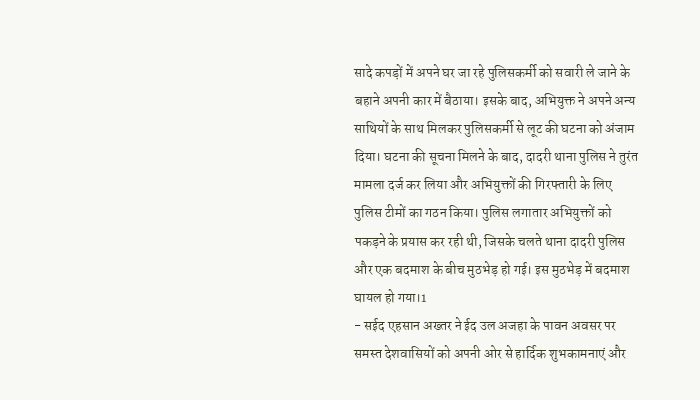सादे कपड़ों में अपने घर जा रहे पुलिसकर्मी को सवारी ले जाने के बहाने अपनी कार में बैठाया। इसके बाद, अभियुक्त ने अपने अन्य साथियों के साथ मिलकर पुलिसकर्मी से लूट की घटना को अंजाम दिया। घटना की सूचना मिलने के बाद, दादरी थाना पुलिस ने तुरंत मामला दर्ज कर लिया और अभियुक्तों की गिरफ्तारी के लिए पुलिस टीमों का गठन किया। पुलिस लगातार अभियुक्तों को पकड़ने के प्रयास कर रही थी, जिसके चलते थाना दादरी पुलिस और एक बदमाश के बीच मुठभेड़ हो गई। इस मुठभेड़ में बदमाश घायल हो गया।1
- सईद एहसान अख्तर ने ईद उल अजहा के पावन अवसर पर समस्त देशवासियों को अपनी ओर से हार्दिक शुभकामनाएं और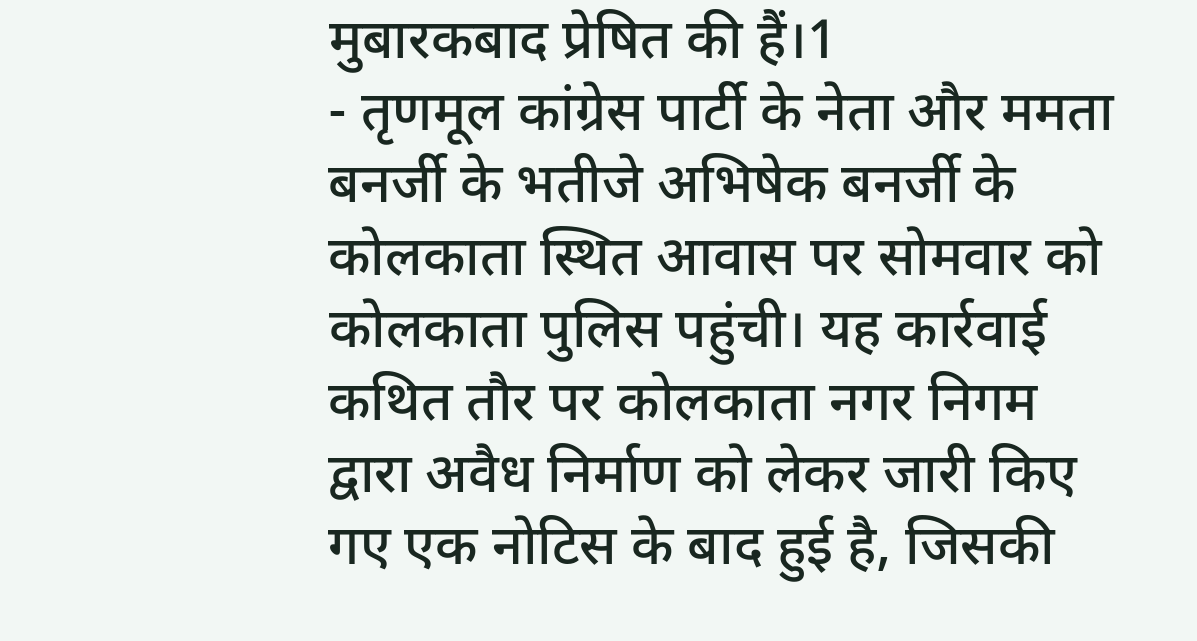मुबारकबाद प्रेषित की हैं।1
- तृणमूल कांग्रेस पार्टी के नेता और ममता बनर्जी के भतीजे अभिषेक बनर्जी के कोलकाता स्थित आवास पर सोमवार को कोलकाता पुलिस पहुंची। यह कार्रवाई कथित तौर पर कोलकाता नगर निगम द्वारा अवैध निर्माण को लेकर जारी किए गए एक नोटिस के बाद हुई है, जिसकी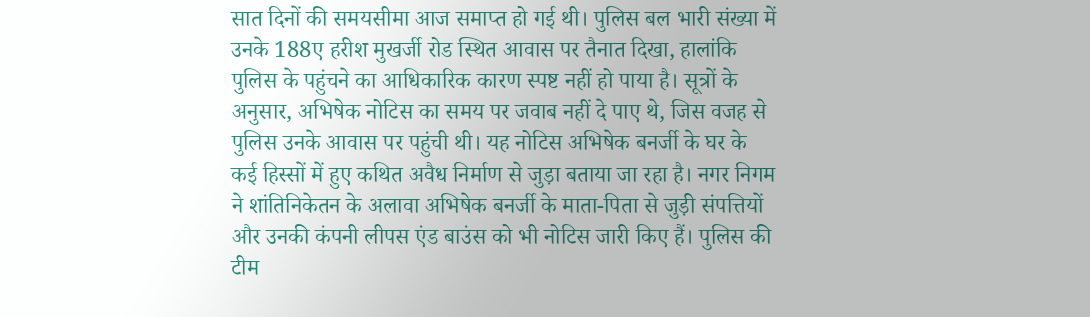सात दिनों की समयसीमा आज समाप्त हो गई थी। पुलिस बल भारी संख्या में उनके 188ए हरीश मुखर्जी रोड स्थित आवास पर तैनात दिखा, हालांकि पुलिस के पहुंचने का आधिकारिक कारण स्पष्ट नहीं हो पाया है। सूत्रों के अनुसार, अभिषेक नोटिस का समय पर जवाब नहीं दे पाए थे, जिस वजह से पुलिस उनके आवास पर पहुंची थी। यह नोटिस अभिषेक बनर्जी के घर के कई हिस्सों में हुए कथित अवैध निर्माण से जुड़ा बताया जा रहा है। नगर निगम ने शांतिनिकेतन के अलावा अभिषेक बनर्जी के माता-पिता से जुड़ी संपत्तियों और उनकी कंपनी लीपस एंड बाउंस को भी नोटिस जारी किए हैं। पुलिस की टीम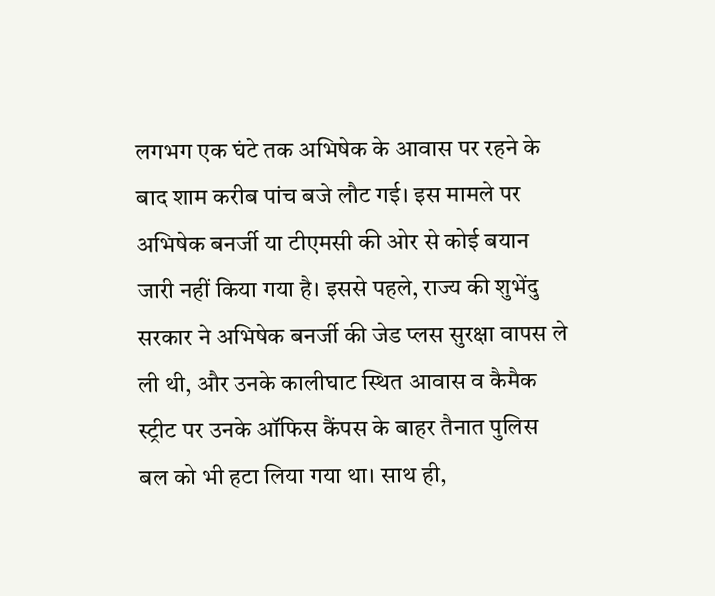लगभग एक घंटे तक अभिषेक के आवास पर रहने के बाद शाम करीब पांच बजे लौट गई। इस मामले पर अभिषेक बनर्जी या टीएमसी की ओर से कोई बयान जारी नहीं किया गया है। इससे पहले, राज्य की शुभेंदु सरकार ने अभिषेक बनर्जी की जेड प्लस सुरक्षा वापस ले ली थी, और उनके कालीघाट स्थित आवास व कैमैक स्ट्रीट पर उनके ऑफिस कैंपस के बाहर तैनात पुलिस बल को भी हटा लिया गया था। साथ ही,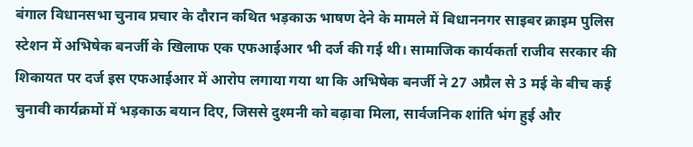बंगाल विधानसभा चुनाव प्रचार के दौरान कथित भड़काऊ भाषण देने के मामले में बिधाननगर साइबर क्राइम पुलिस स्टेशन में अभिषेक बनर्जी के खिलाफ एक एफआईआर भी दर्ज की गई थी। सामाजिक कार्यकर्ता राजीव सरकार की शिकायत पर दर्ज इस एफआईआर में आरोप लगाया गया था कि अभिषेक बनर्जी ने 27 अप्रैल से 3 मई के बीच कई चुनावी कार्यक्रमों में भड़काऊ बयान दिए, जिससे दुश्मनी को बढ़ावा मिला, सार्वजनिक शांति भंग हुई और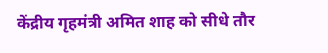केंद्रीय गृहमंत्री अमित शाह को सीधे तौर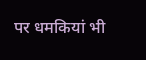पर धमकियां भी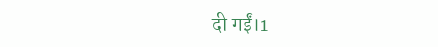दी गईं।1